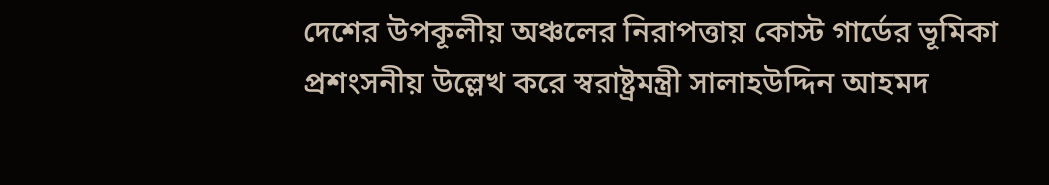দেশের উপকূলীয় অঞ্চলের নিরাপত্তায় কোস্ট গার্ডের ভূমিকা প্রশংসনীয় উল্লেখ করে স্বরাষ্ট্রমন্ত্রী সালাহউদ্দিন আহমদ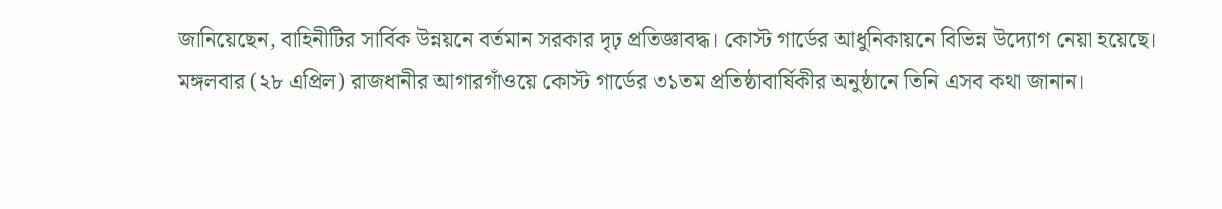জানিয়েছেন, বাহিনীটির সার্বিক উন্নয়নে বর্তমান সরকার দৃঢ় প্রতিজ্ঞাবদ্ধ। কোস্ট গার্ডের আধুনিকায়নে বিভিন্ন উদ্যোগ নেয়া হয়েছে।
মঙ্গলবার (২৮ এপ্রিল) রাজধানীর আগারগাঁওয়ে কোস্ট গার্ডের ৩১তম প্রতিষ্ঠাবার্ষিকীর অনুষ্ঠানে তিনি এসব কথা জানান।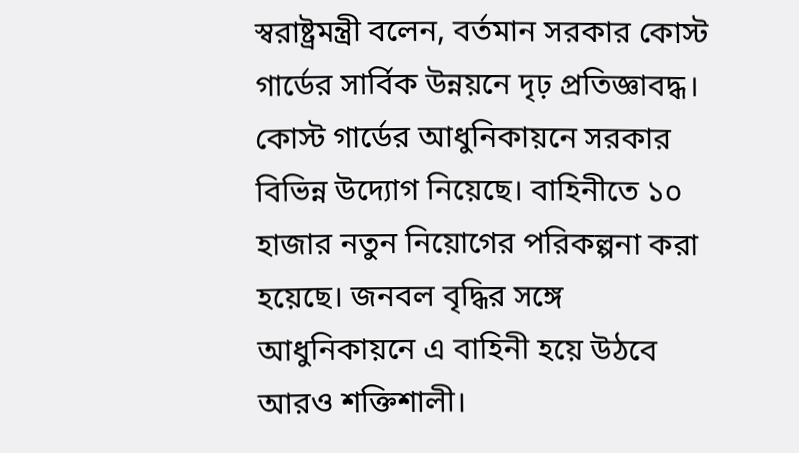স্বরাষ্ট্রমন্ত্রী বলেন, বর্তমান সরকার কোস্ট গার্ডের সার্বিক উন্নয়নে দৃঢ় প্রতিজ্ঞাবদ্ধ। কোস্ট গার্ডের আধুনিকায়নে সরকার বিভিন্ন উদ্যোগ নিয়েছে। বাহিনীতে ১০ হাজার নতুন নিয়োগের পরিকল্পনা করা হয়েছে। জনবল বৃদ্ধির সঙ্গে আধুনিকায়নে এ বাহিনী হয়ে উঠবে আরও শক্তিশালী।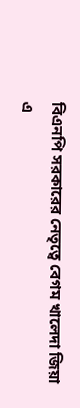বিএনপি সরকারের নেতৃত্বে বেগম খালেদা জিয়া এ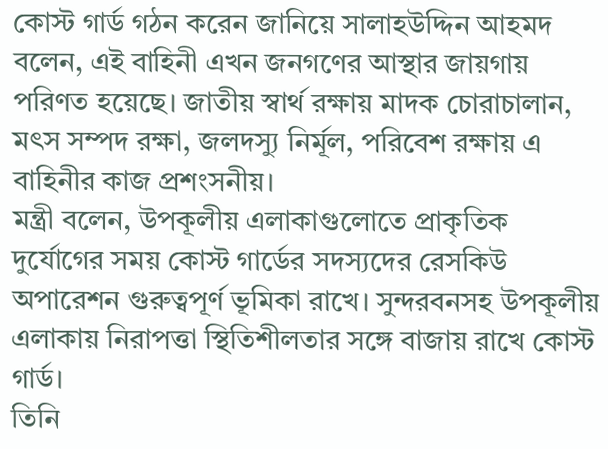কোস্ট গার্ড গঠন করেন জানিয়ে সালাহউদ্দিন আহমদ বলেন, এই বাহিনী এখন জনগণের আস্থার জায়গায় পরিণত হয়েছে। জাতীয় স্বার্থ রক্ষায় মাদক চোরাচালান, মৎস সম্পদ রক্ষা, জলদস্যু নির্মূল, পরিবেশ রক্ষায় এ বাহিনীর কাজ প্রশংসনীয়।
মন্ত্রী বলেন, উপকূলীয় এলাকাগুলোতে প্রাকৃতিক দুর্যোগের সময় কোস্ট গার্ডের সদস্যদের রেসকিউ অপারেশন গুরুত্বপূর্ণ ভূমিকা রাখে। সুন্দরবনসহ উপকূলীয় এলাকায় নিরাপত্তা স্থিতিশীলতার সঙ্গে বাজায় রাখে কোস্ট গার্ড।
তিনি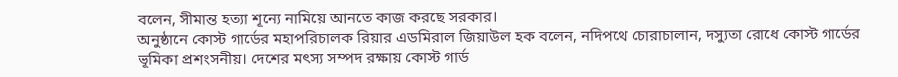বলেন, সীমান্ত হত্যা শূন্যে নামিয়ে আনতে কাজ করছে সরকার।
অনুষ্ঠানে কোস্ট গার্ডের মহাপরিচালক রিয়ার এডমিরাল জিয়াউল হক বলেন, নদিপথে চোরাচালান, দস্যুতা রোধে কোস্ট গার্ডের ভূমিকা প্রশংসনীয়। দেশের মৎস্য সম্পদ রক্ষায় কোস্ট গার্ড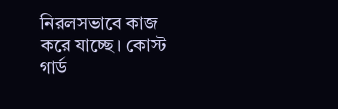নিরলসভাবে কাজ করে যাচ্ছে। কোস্ট গার্ড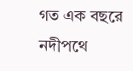গত এক বছরে নদীপথে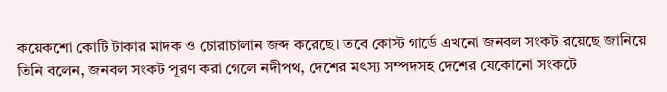কয়েকশো কোটি টাকার মাদক ও চোরাচালান জব্দ করেছে। তবে কোস্ট গার্ডে এখনো জনবল সংকট রয়েছে জানিয়ে তিনি বলেন, জনবল সংকট পূরণ করা গেলে নদীপথ, দেশের মৎস্য সম্পদসহ দেশের যেকোনো সংকটে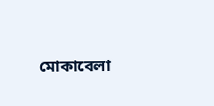মোকাবেলা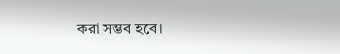করা সম্ভব হবে।